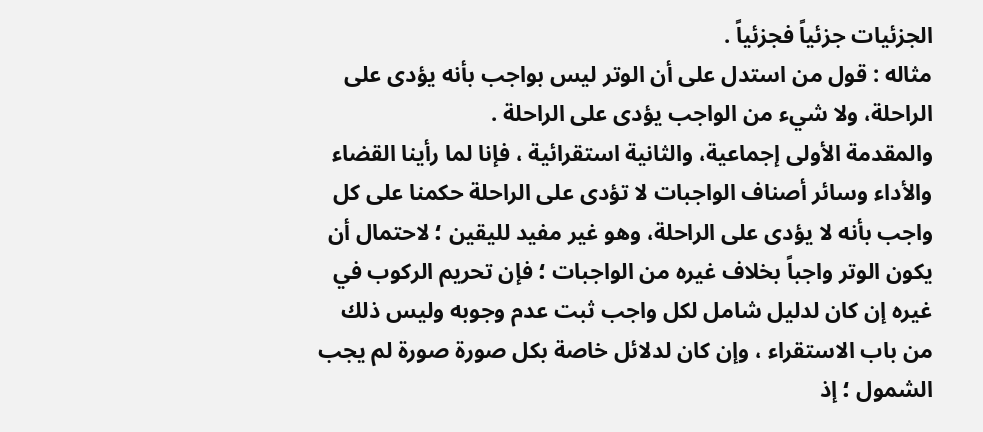الجزئيات جزئياً فجزئياً .
مثاله : قول من استدل على أن الوتر ليس بواجب بأنه يؤدى على الراحلة، ولا شيء من الواجب يؤدى على الراحلة .
والمقدمة الأولى إجماعية، والثانية استقرائية ، فإنا لما رأينا القضاء والأداء وسائر أصناف الواجبات لا تؤدى على الراحلة حكمنا على كل واجب بأنه لا يؤدى على الراحلة، وهو غير مفيد لليقين ؛ لاحتمال أن يكون الوتر واجباً بخلاف غيره من الواجبات ؛ فإن تحريم الركوب في غيره إن كان لدليل شامل لكل واجب ثبت عدم وجوبه وليس ذلك من باب الاستقراء ، وإن كان لدلائل خاصة بكل صورة صورة لم يجب الشمول ؛ إذ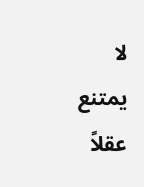لا يمتنع عقلاً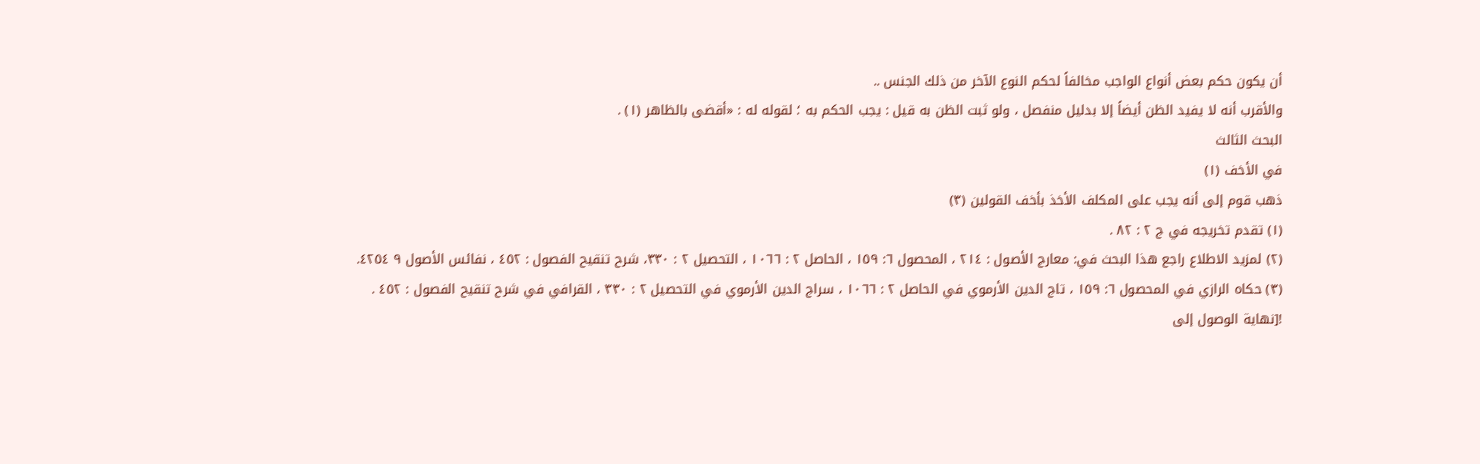أن يكون حكم بعض أنواع الواجب مخالفاً لحكم النوع الآخر من ذلك الجنس ..
والأقرب أنه لا يفيد الظن أيضاً إلا بدليل منفصل ، ولو ثبت الظن به قيل : يجب الحكم به ؛ لقوله له : «أقضى بالظاهر (١) .
البحث الثالث
في الأخف (١)
ذهب قوم إلى أنه يجب على المكلف الأخذ بأخف القولين (٣)
(١) تقدم تخريجه في ج ٢ : ٨٢ .
(٢) لمزيد الاطلاع راجع هذا البحث في: معارج الأصول : ٢١٤ ، المحصول ٦: ١٥٩ ، الحاصل ٢ : ١٠٦٦ ، التحصيل ٢ : ٣٣٠، شرح تنقيح الفصول : ٤٥٢ ، نفائس الأصول ٩ ٤٢٥٤.
(٣) حكاه الرازي في المحصول ٦: ١٥٩ ، تاج الدين الأرموي في الحاصل ٢ : ١٠٦٦ ، سراج الدين الأرموي في التحصيل ٢ : ٣٣٠ ، القرافي في شرح تنقيح الفصول : ٤٥٢ .
![نهاية الوصول إلى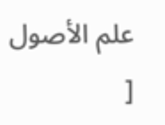علم الأصول [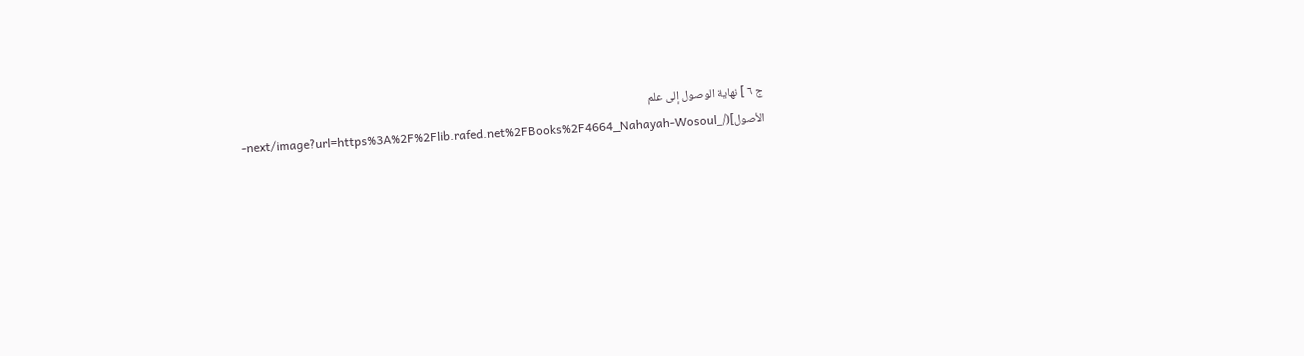ج ٦ ] نهاية الوصول إلى علم الأصول](/_next/image?url=https%3A%2F%2Flib.rafed.net%2FBooks%2F4664_Nahayah-Wosoul-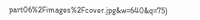part06%2Fimages%2Fcover.jpg&w=640&q=75)